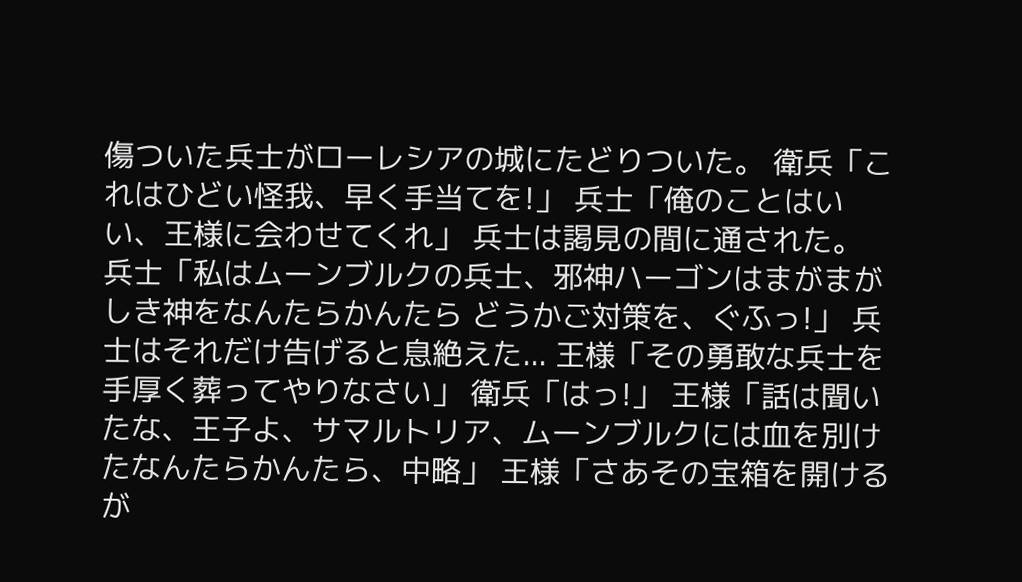傷ついた兵士がローレシアの城にたどりついた。 衛兵「これはひどい怪我、早く手当てを!」 兵士「俺のことはいい、王様に会わせてくれ」 兵士は謁見の間に通された。 兵士「私はムーンブルクの兵士、邪神ハーゴンはまがまがしき神をなんたらかんたら どうかご対策を、ぐふっ!」 兵士はそれだけ告げると息絶えた... 王様「その勇敢な兵士を手厚く葬ってやりなさい」 衛兵「はっ!」 王様「話は聞いたな、王子よ、サマルトリア、ムーンブルクには血を別けたなんたらかんたら、中略」 王様「さあその宝箱を開けるが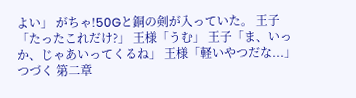よい」 がちゃ!50Gと銅の剣が入っていた。 王子「たったこれだけ?」 王様「うむ」 王子「ま、いっか、じゃあいってくるね」 王様「軽いやつだな...」 つづく 第二章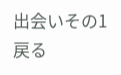出会いその1 戻る